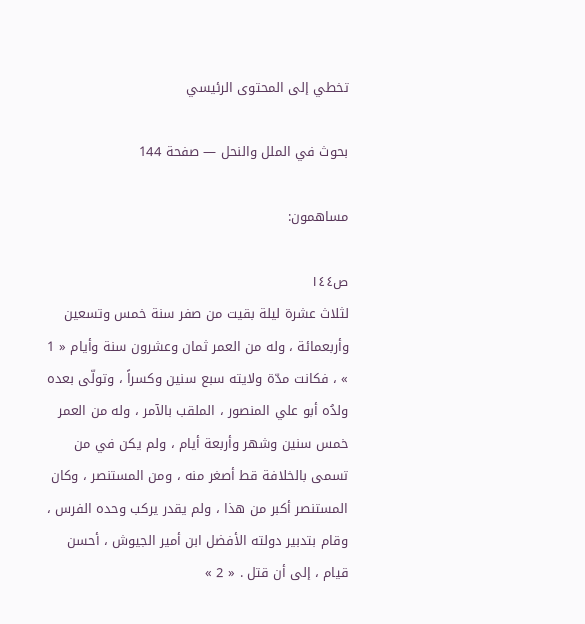تخطي إلى المحتوى الرئيسي

بحوث في الملل والنحل — صفحة 144

مساهمون:

ص١٤٤
لثلاث عشرة ليلة بقيت من صفر سنة خمس وتسعين وأربعمائة ، وله من العمر ثمان وعشرون سنة وأيام « 1 » ، فكانت مدّة ولايته سبع سنين وكسراً ، وتولّى بعده ولدُه أبو علي المنصور ، الملقب بالآمر ، وله من العمر خمس سنين وشهر وأربعة أيام ، ولم يكن في من تسمى بالخلافة قط أصغر منه ، ومن المستنصر ، وكان المستنصر أكبر من هذا ، ولم يقدر يركب وحده الفرس ، وقام بتدبير دولته الأفضل ابن أمير الجيوش ، أحسن قيام ، إلى أن قتل . « 2 »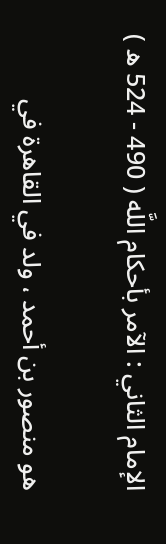الإمام الثاني : الآمر بأحكام اللَّه ( 490 - 524 ه )

هو منصور بن أحمد ، ولد في القاهرة في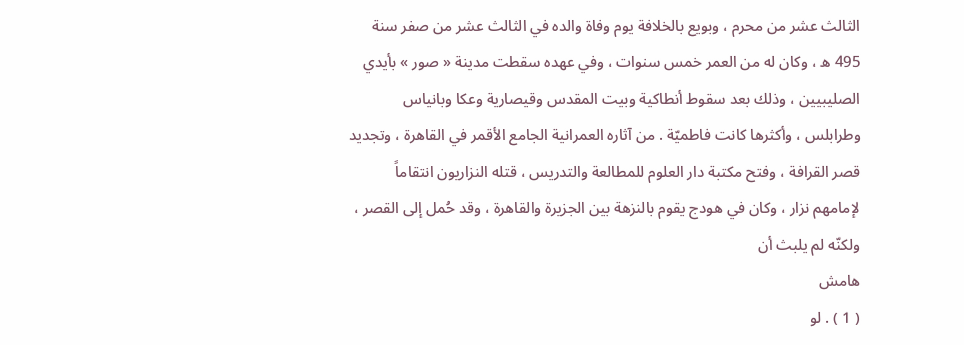الثالث عشر من محرم ، وبويع بالخلافة يوم وفاة والده في الثالث عشر من صفر سنة 495 ه ، وكان له من العمر خمس سنوات ، وفي عهده سقطت مدينة « صور » بأيدي الصليبيين ، وذلك بعد سقوط أنطاكية وبيت المقدس وقيصارية وعكا وبانياس وطرابلس ، وأكثرها كانت فاطميّة . من آثاره العمرانية الجامع الأقمر في القاهرة ، وتجديد قصر القرافة ، وفتح مكتبة دار العلوم للمطالعة والتدريس ، قتله النزاريون انتقاماً لإمامهم نزار ، وكان في هودج يقوم بالنزهة بين الجزيرة والقاهرة ، وقد حُمل إلى القصر ، ولكنّه لم يلبث أن
هامش
( 1 ) . لو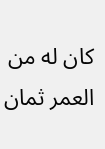كان له من العمر ثمان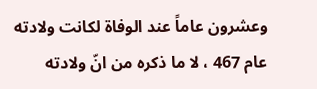وعشرون عاماً عند الوفاة لكانت ولادته عام 467 ، لا ما ذكره من انّ ولادته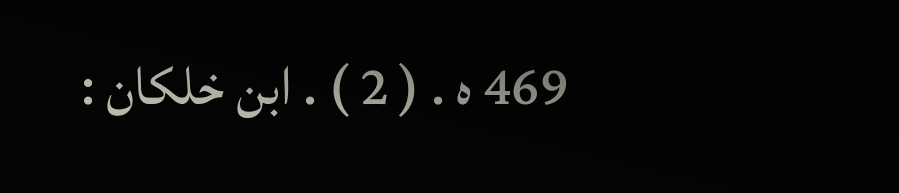469 ه . ( 2 ) . ابن خلكان :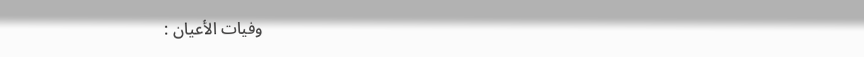وفيات الأعيان :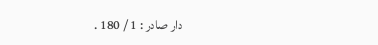دار صادر : 1 / 180 .